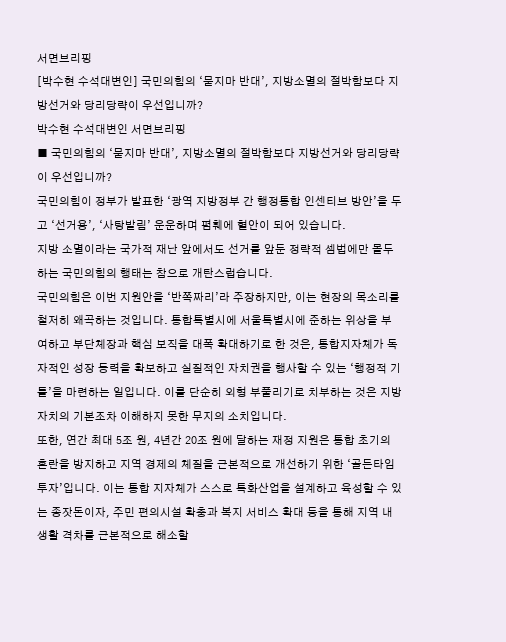서면브리핑
[박수현 수석대변인] 국민의힘의 ‘묻지마 반대’, 지방소멸의 절박함보다 지방선거와 당리당략이 우선입니까?
박수현 수석대변인 서면브리핑
■ 국민의힘의 ‘묻지마 반대’, 지방소멸의 절박함보다 지방선거와 당리당략이 우선입니까?
국민의힘이 정부가 발표한 ‘광역 지방정부 간 행정통합 인센티브 방안’을 두고 ‘선거용’, ‘사탕발림’ 운운하며 폄훼에 혈안이 되어 있습니다.
지방 소멸이라는 국가적 재난 앞에서도 선거를 앞둔 정략적 셈법에만 몰두하는 국민의힘의 행태는 참으로 개탄스럽습니다.
국민의힘은 이번 지원안을 ‘반쪽짜리’라 주장하지만, 이는 현장의 목소리를 철저히 왜곡하는 것입니다. 통합특별시에 서울특별시에 준하는 위상을 부여하고 부단체장과 핵심 보직을 대폭 확대하기로 한 것은, 통합지자체가 독자적인 성장 동력을 확보하고 실질적인 자치권을 행사할 수 있는 ‘행정적 기틀’을 마련하는 일입니다. 이를 단순히 외형 부풀리기로 치부하는 것은 지방 자치의 기본조차 이해하지 못한 무지의 소치입니다.
또한, 연간 최대 5조 원, 4년간 20조 원에 달하는 재정 지원은 통합 초기의 혼란을 방지하고 지역 경제의 체질을 근본적으로 개선하기 위한 ‘골든타임 투자’입니다. 이는 통합 지자체가 스스로 특화산업을 설계하고 육성할 수 있는 종잣돈이자, 주민 편의시설 확충과 복지 서비스 확대 등을 통해 지역 내 생활 격차를 근본적으로 해소할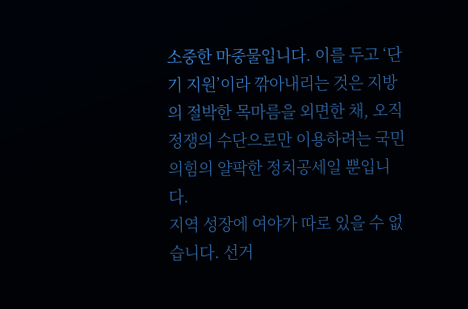소중한 마중물입니다. 이를 두고 ‘단기 지원’이라 깎아내리는 것은 지방의 절박한 목마름을 외면한 채, 오직 정쟁의 수단으로만 이용하려는 국민의힘의 얄팍한 정치공세일 뿐입니다.
지역 성장에 여야가 따로 있을 수 없습니다. 선거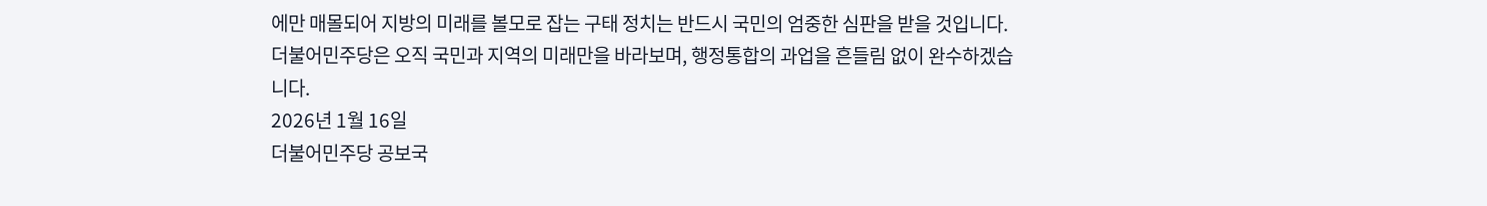에만 매몰되어 지방의 미래를 볼모로 잡는 구태 정치는 반드시 국민의 엄중한 심판을 받을 것입니다.
더불어민주당은 오직 국민과 지역의 미래만을 바라보며, 행정통합의 과업을 흔들림 없이 완수하겠습니다.
2026년 1월 16일
더불어민주당 공보국